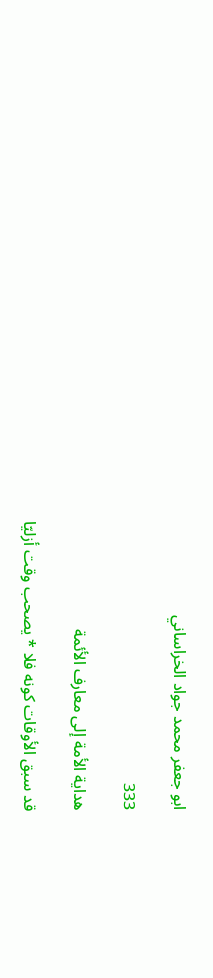ابو جعفر محمد جواد الخراساني

333

هداية الأمة إلى معارف الأئمة

قد سبق الأوقات كونه فلا * يصحب وقت أزليّا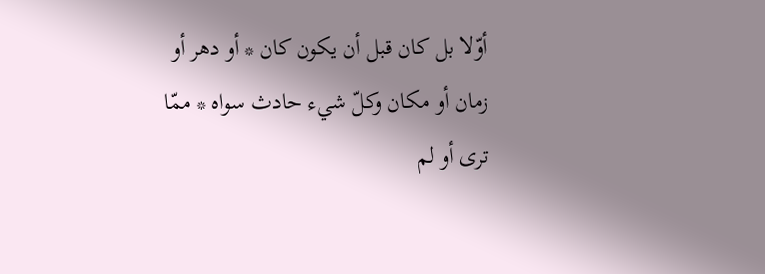أوّلا بل كان قبل أن يكون كان * أو دهر أو زمان أو مكان وكلّ شيء حادث سواه * ممّا ترى أو لم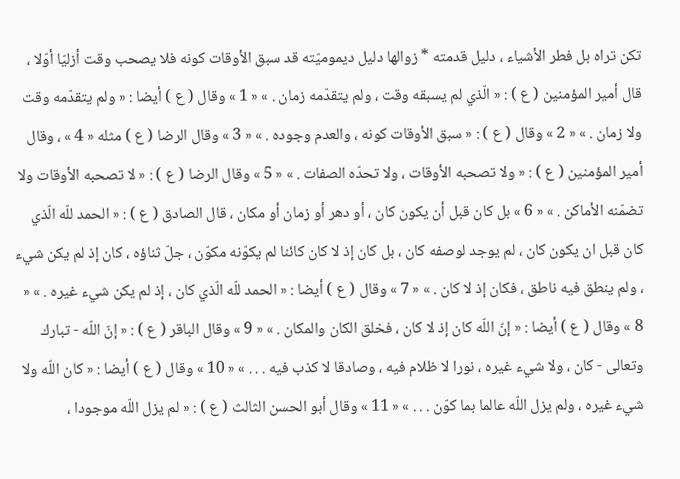تكن تراه بل فطر الأشياء ، دليل قدمته * زوالها دليل ديموميّته قد سبق الأوقات كونه فلا يصحب وقت أزليّا أوّلا ، قال أمير المؤمنين ( ع ) : « الّذي لم يسبقه وقت ، ولم يتقدّمه زمان . » « 1 » وقال ( ع ) أيضا : « ولم يتقدّمه وقت ولا زمان . » « 2 » وقال ( ع ) : « سبق الأوقات كونه ، والعدم وجوده . » « 3 » وقال الرضا ( ع ) مثله « 4 » ، وقال أمير المؤمنين ( ع ) : « ولا تصحبه الأوقات ، ولا تحدّه الصفات . » « 5 » وقال الرضا ( ع ) : « لا تصحبه الأوقات ولا تضمّنه الأماكن . » « 6 » بل كان قبل أن يكون كان ، أو دهر أو زمان أو مكان ، قال الصادق ( ع ) : « الحمد للّه الّذي كان قبل ان يكون كان ، لم يوجد لوصفه كان ، بل كان إذ لا كان كائنا لم يكوّنه مكوّن ، جلّ ثناؤه ، كان إذ لم يكن شيء ، ولم ينطق فيه ناطق ، فكان إذ لا كان . » « 7 » وقال ( ع ) أيضا : « الحمد للّه الّذي كان ، إذ لم يكن شيء غيره . » « 8 » وقال ( ع ) أيضا : « إنّ اللّه كان إذ لا كان ، فخلق الكان والمكان . » « 9 » وقال الباقر ( ع ) : « إنّ اللّه - تبارك وتعالى - كان ، ولا شيء غيره ، نورا لا ظلام فيه ، وصادقا لا كذب فيه . . . » « 10 » وقال ( ع ) أيضا : « كان اللّه ولا شيء غيره ، ولم يزل اللّه عالما بما كوّن . . . » « 11 » وقال أبو الحسن الثالث ( ع ) : « لم يزل اللّه موجودا ،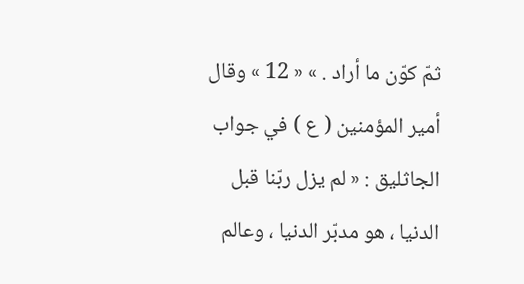ثمّ كوّن ما أراد . » « 12 » وقال أمير المؤمنين ( ع ) في جواب الجاثليق : « لم يزل ربّنا قبل الدنيا ، هو مدبّر الدنيا ، وعالم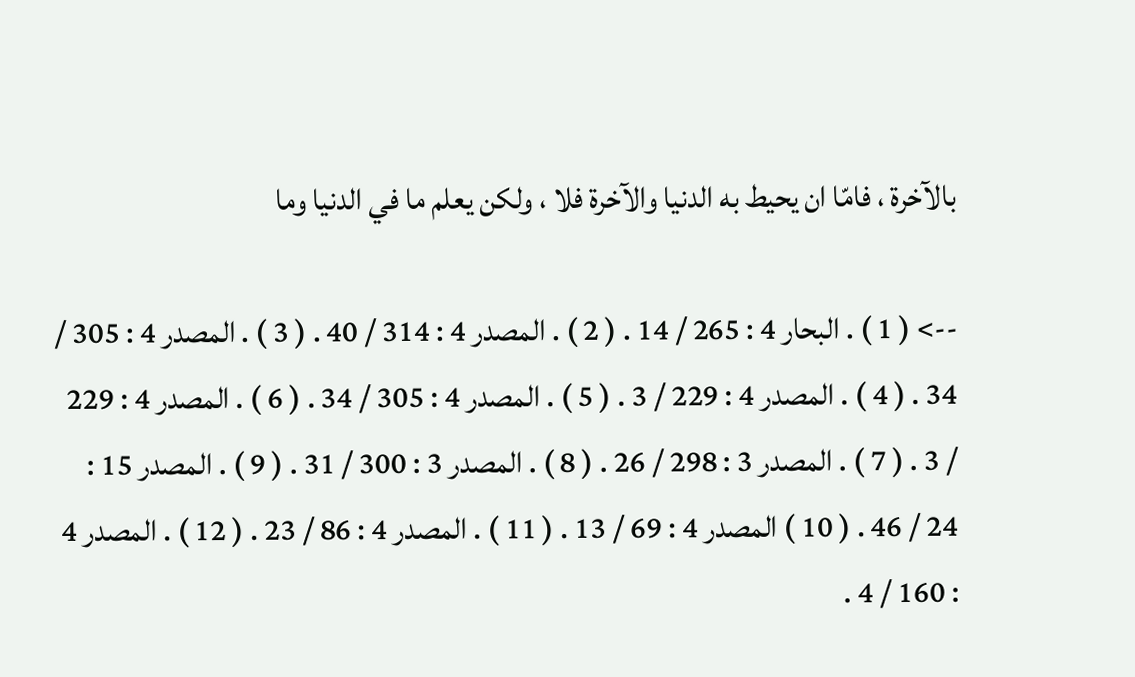بالآخرة ، فامّا ان يحيط به الدنيا والآخرة فلا ، ولكن يعلم ما في الدنيا وما

--> ( 1 ) . البحار 4 : 265 / 14 . ( 2 ) . المصدر 4 : 314 / 40 . ( 3 ) . المصدر 4 : 305 / 34 . ( 4 ) . المصدر 4 : 229 / 3 . ( 5 ) . المصدر 4 : 305 / 34 . ( 6 ) . المصدر 4 : 229 / 3 . ( 7 ) . المصدر 3 : 298 / 26 . ( 8 ) . المصدر 3 : 300 / 31 . ( 9 ) . المصدر 15 : 24 / 46 . ( 10 ) المصدر 4 : 69 / 13 . ( 11 ) . المصدر 4 : 86 / 23 . ( 12 ) . المصدر 4 : 160 / 4 .